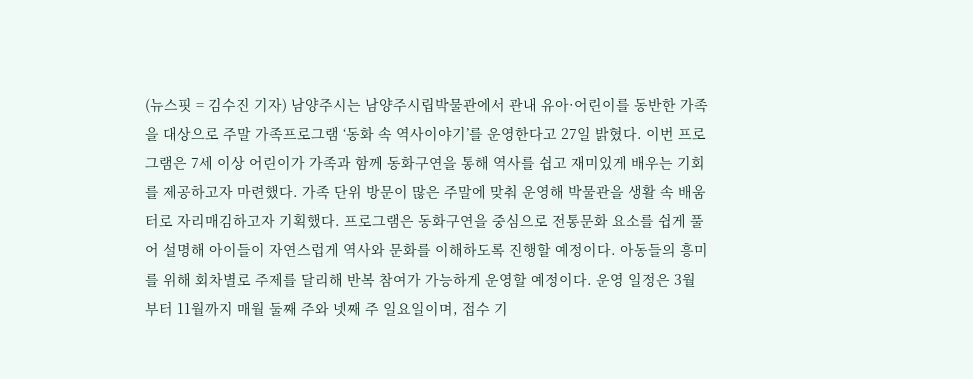(뉴스핏 = 김수진 기자) 남양주시는 남양주시립박물관에서 관내 유아·어린이를 동반한 가족을 대상으로 주말 가족프로그램 ‘동화 속 역사이야기’를 운영한다고 27일 밝혔다. 이번 프로그램은 7세 이상 어린이가 가족과 함께 동화구연을 통해 역사를 쉽고 재미있게 배우는 기회를 제공하고자 마련했다. 가족 단위 방문이 많은 주말에 맞춰 운영해 박물관을 생활 속 배움터로 자리매김하고자 기획했다. 프로그램은 동화구연을 중심으로 전통문화 요소를 쉽게 풀어 설명해 아이들이 자연스럽게 역사와 문화를 이해하도록 진행할 예정이다. 아동들의 흥미를 위해 회차별로 주제를 달리해 반복 참여가 가능하게 운영할 예정이다. 운영 일정은 3월부터 11월까지 매월 둘째 주와 넷째 주 일요일이며, 접수 기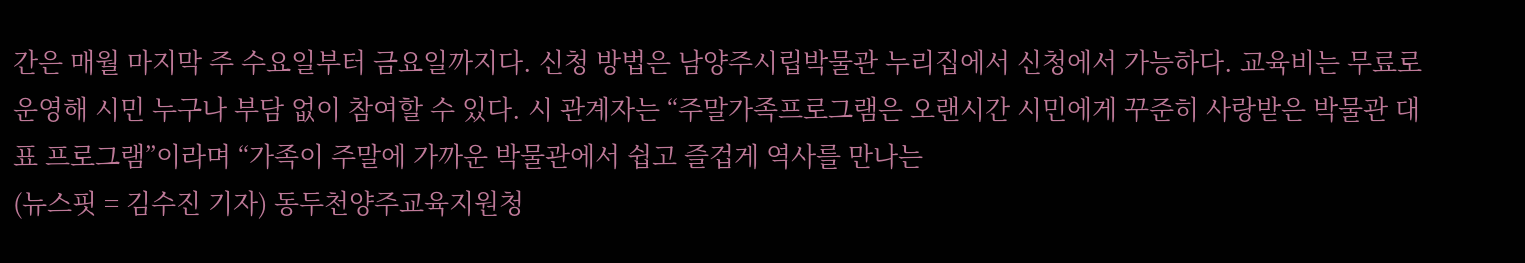간은 매월 마지막 주 수요일부터 금요일까지다. 신청 방법은 남양주시립박물관 누리집에서 신청에서 가능하다. 교육비는 무료로 운영해 시민 누구나 부담 없이 참여할 수 있다. 시 관계자는 “주말가족프로그램은 오랜시간 시민에게 꾸준히 사랑받은 박물관 대표 프로그램”이라며 “가족이 주말에 가까운 박물관에서 쉽고 즐겁게 역사를 만나는
(뉴스핏 = 김수진 기자) 동두천양주교육지원청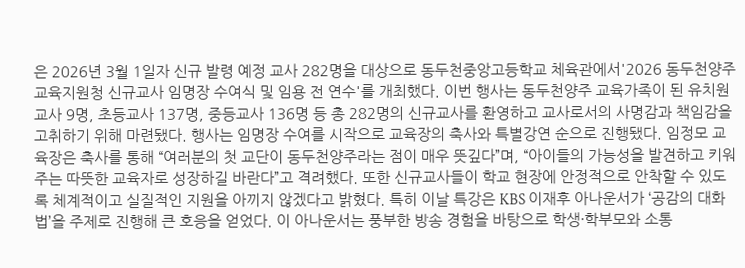은 2026년 3월 1일자 신규 발령 예정 교사 282명을 대상으로 동두천중앙고등학교 체육관에서'2026 동두천양주교육지원청 신규교사 임명장 수여식 및 임용 전 연수'를 개최했다. 이번 행사는 동두천양주 교육가족이 된 유치원 교사 9명, 초등교사 137명, 중등교사 136명 등 총 282명의 신규교사를 환영하고 교사로서의 사명감과 책임감을 고취하기 위해 마련됐다. 행사는 임명장 수여를 시작으로 교육장의 축사와 특별강연 순으로 진행됐다. 임정모 교육장은 축사를 통해 “여러분의 첫 교단이 동두천양주라는 점이 매우 뜻깊다”며, “아이들의 가능성을 발견하고 키워주는 따뜻한 교육자로 성장하길 바란다”고 격려했다. 또한 신규교사들이 학교 현장에 안정적으로 안착할 수 있도록 체계적이고 실질적인 지원을 아끼지 않겠다고 밝혔다. 특히 이날 특강은 KBS 이재후 아나운서가 ‘공감의 대화법’을 주제로 진행해 큰 호응을 얻었다. 이 아나운서는 풍부한 방송 경험을 바탕으로 학생·학부모와 소통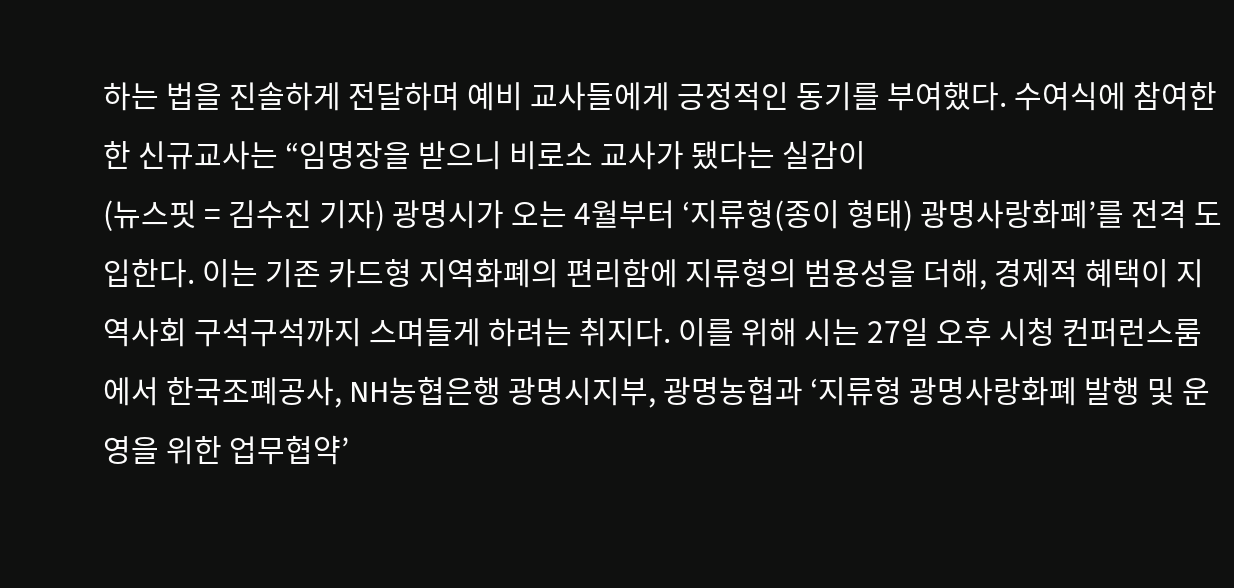하는 법을 진솔하게 전달하며 예비 교사들에게 긍정적인 동기를 부여했다. 수여식에 참여한 한 신규교사는 “임명장을 받으니 비로소 교사가 됐다는 실감이
(뉴스핏 = 김수진 기자) 광명시가 오는 4월부터 ‘지류형(종이 형태) 광명사랑화폐’를 전격 도입한다. 이는 기존 카드형 지역화폐의 편리함에 지류형의 범용성을 더해, 경제적 혜택이 지역사회 구석구석까지 스며들게 하려는 취지다. 이를 위해 시는 27일 오후 시청 컨퍼런스룸에서 한국조폐공사, NH농협은행 광명시지부, 광명농협과 ‘지류형 광명사랑화폐 발행 및 운영을 위한 업무협약’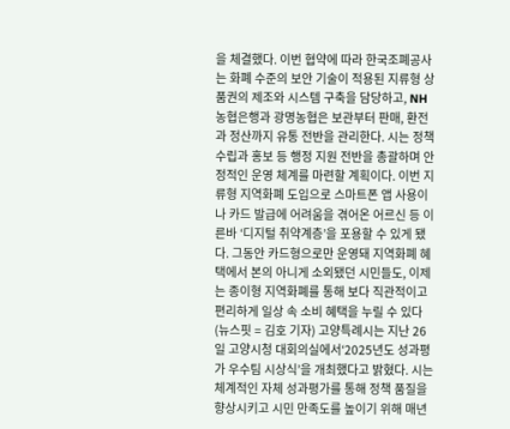을 체결했다. 이번 협약에 따라 한국조폐공사는 화폐 수준의 보안 기술이 적용된 지류형 상품권의 제조와 시스템 구축을 담당하고, NH농협은행과 광명농협은 보관부터 판매, 환전과 정산까지 유통 전반을 관리한다. 시는 정책 수립과 홍보 등 행정 지원 전반을 총괄하며 안정적인 운영 체계를 마련할 계획이다. 이번 지류형 지역화폐 도입으로 스마트폰 앱 사용이나 카드 발급에 어려움을 겪어온 어르신 등 이른바 ‘디지털 취약계층’을 포용할 수 있게 됐다. 그동안 카드형으로만 운영돼 지역화폐 혜택에서 본의 아니게 소외됐던 시민들도, 이제는 종이형 지역화폐를 통해 보다 직관적이고 편리하게 일상 속 소비 혜택을 누릴 수 있다
(뉴스핏 = 김호 기자) 고양특례시는 지난 26일 고양시청 대회의실에서‘2025년도 성과평가 우수팀 시상식’을 개최했다고 밝혔다. 시는 체계적인 자체 성과평가를 통해 정책 품질을 향상시키고 시민 만족도를 높이기 위해 매년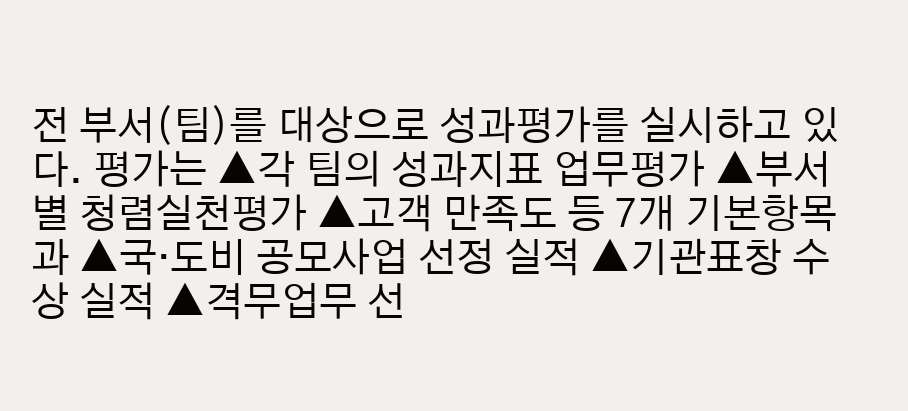전 부서(팀)를 대상으로 성과평가를 실시하고 있다. 평가는 ▲각 팀의 성과지표 업무평가 ▲부서별 청렴실천평가 ▲고객 만족도 등 7개 기본항목과 ▲국·도비 공모사업 선정 실적 ▲기관표창 수상 실적 ▲격무업무 선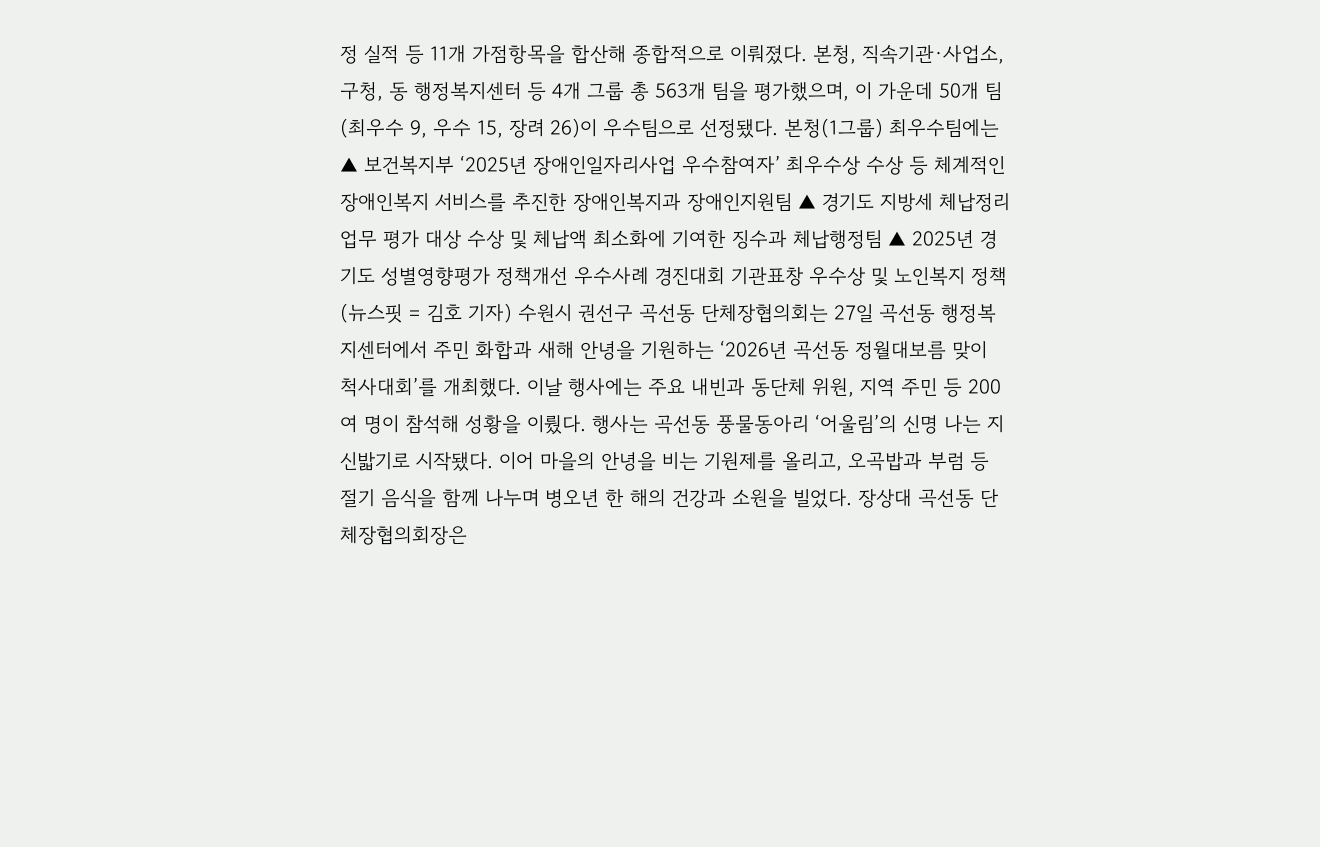정 실적 등 11개 가점항목을 합산해 종합적으로 이뤄졌다. 본청, 직속기관·사업소, 구청, 동 행정복지센터 등 4개 그룹 총 563개 팀을 평가했으며, 이 가운데 50개 팀(최우수 9, 우수 15, 장려 26)이 우수팀으로 선정됐다. 본청(1그룹) 최우수팀에는 ▲ 보건복지부 ‘2025년 장애인일자리사업 우수참여자’ 최우수상 수상 등 체계적인 장애인복지 서비스를 추진한 장애인복지과 장애인지원팀 ▲ 경기도 지방세 체납정리업무 평가 대상 수상 및 체납액 최소화에 기여한 징수과 체납행정팀 ▲ 2025년 경기도 성별영향평가 정책개선 우수사례 경진대회 기관표창 우수상 및 노인복지 정책
(뉴스핏 = 김호 기자) 수원시 권선구 곡선동 단체장협의회는 27일 곡선동 행정복지센터에서 주민 화합과 새해 안녕을 기원하는 ‘2026년 곡선동 정월대보름 맞이 척사대회’를 개최했다. 이날 행사에는 주요 내빈과 동단체 위원, 지역 주민 등 200여 명이 참석해 성황을 이뤘다. 행사는 곡선동 풍물동아리 ‘어울림’의 신명 나는 지신밟기로 시작됐다. 이어 마을의 안녕을 비는 기원제를 올리고, 오곡밥과 부럼 등 절기 음식을 함께 나누며 병오년 한 해의 건강과 소원을 빌었다. 장상대 곡선동 단체장협의회장은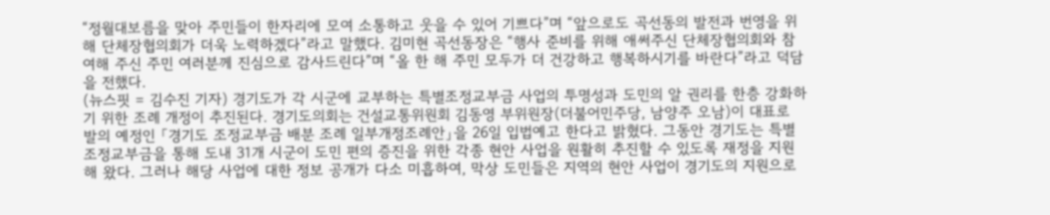“정월대보름을 맞아 주민들이 한자리에 모여 소통하고 웃을 수 있어 기쁘다”며 “앞으로도 곡선동의 발전과 번영을 위해 단체장협의회가 더욱 노력하겠다”라고 말했다. 김미현 곡선동장은 “행사 준비를 위해 애써주신 단체장협의회와 참여해 주신 주민 여러분께 진심으로 감사드린다”며 “올 한 해 주민 모두가 더 건강하고 행복하시기를 바란다”라고 덕담을 전했다.
(뉴스핏 = 김수진 기자) 경기도가 각 시군에 교부하는 특별조정교부금 사업의 투명성과 도민의 알 권리를 한층 강화하기 위한 조례 개정이 추진된다. 경기도의회는 건설교통위원회 김동영 부위원장(더불어민주당, 남양주 오남)이 대표로 발의 예정인 「경기도 조정교부금 배분 조례 일부개정조례안」을 26일 입법예고 한다고 밝혔다. 그동안 경기도는 특별조정교부금을 통해 도내 31개 시군이 도민 편의 증진을 위한 각종 현안 사업을 원활히 추진할 수 있도록 재정을 지원해 왔다. 그러나 해당 사업에 대한 정보 공개가 다소 미흡하여, 막상 도민들은 지역의 현안 사업이 경기도의 지원으로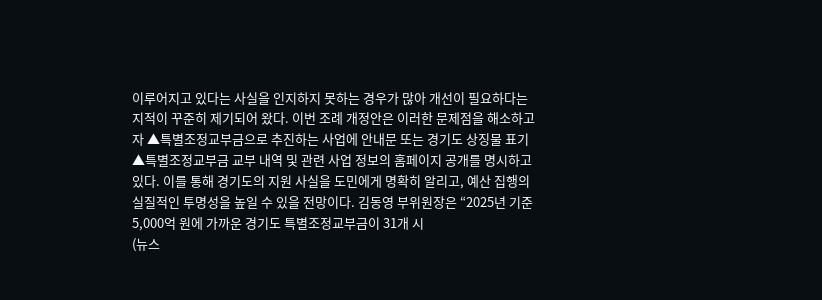이루어지고 있다는 사실을 인지하지 못하는 경우가 많아 개선이 필요하다는 지적이 꾸준히 제기되어 왔다. 이번 조례 개정안은 이러한 문제점을 해소하고자 ▲특별조정교부금으로 추진하는 사업에 안내문 또는 경기도 상징물 표기 ▲특별조정교부금 교부 내역 및 관련 사업 정보의 홈페이지 공개를 명시하고 있다. 이를 통해 경기도의 지원 사실을 도민에게 명확히 알리고, 예산 집행의 실질적인 투명성을 높일 수 있을 전망이다. 김동영 부위원장은 “2025년 기준 5,000억 원에 가까운 경기도 특별조정교부금이 31개 시
(뉴스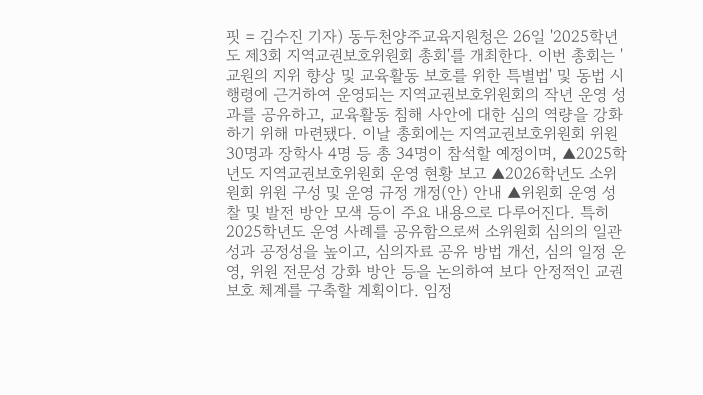핏 = 김수진 기자) 동두천양주교육지원청은 26일 '2025학년도 제3회 지역교권보호위원회 총회'를 개최한다. 이번 총회는 '교원의 지위 향상 및 교육활동 보호를 위한 특별법' 및 동법 시행령에 근거하여 운영되는 지역교권보호위원회의 작년 운영 성과를 공유하고, 교육활동 침해 사안에 대한 심의 역량을 강화하기 위해 마련됐다. 이날 총회에는 지역교권보호위원회 위원 30명과 장학사 4명 등 총 34명이 참석할 예정이며, ▲2025학년도 지역교권보호위원회 운영 현황 보고 ▲2026학년도 소위원회 위원 구성 및 운영 규정 개정(안) 안내 ▲위원회 운영 성찰 및 발전 방안 모색 등이 주요 내용으로 다루어진다. 특히 2025학년도 운영 사례를 공유함으로써 소위원회 심의의 일관성과 공정성을 높이고, 심의자료 공유 방법 개선, 심의 일정 운영, 위원 전문성 강화 방안 등을 논의하여 보다 안정적인 교권 보호 체계를 구축할 계획이다. 임정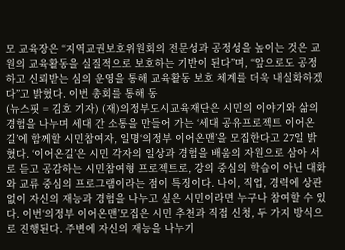모 교육장은 “지역교권보호위원회의 전문성과 공정성을 높이는 것은 교원의 교육활동을 실질적으로 보호하는 기반이 된다”며, “앞으로도 공정하고 신뢰받는 심의 운영을 통해 교육활동 보호 체계를 더욱 내실화하겠다”고 밝혔다. 이번 총회를 통해 동
(뉴스핏 = 김호 기자) (재)의정부도시교육재단은 시민의 이야기와 삶의 경험을 나누며 세대 간 소통을 만들어 가는 ‘세대 공유프로젝트 이어온길’에 함께할 시민참여자, 일명‘의정부 이어온맨’을 모집한다고 27일 밝혔다. ‘이어온길’은 시민 각자의 일상과 경험을 배움의 자원으로 삼아 서로 듣고 공감하는 시민참여형 프로젝트로, 강의 중심의 학습이 아닌 대화와 교류 중심의 프로그램이라는 점이 특징이다. 나이, 직업, 경력에 상관없이 자신의 재능과 경험을 나누고 싶은 시민이라면 누구나 참여할 수 있다. 이번‘의정부 이어온맨’모집은 시민 추천과 직접 신청, 두 가지 방식으로 진행된다. 주변에 자신의 재능을 나누기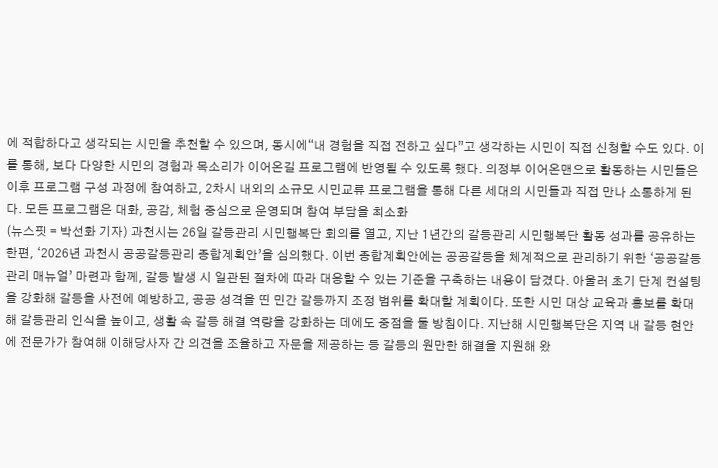에 적합하다고 생각되는 시민을 추천할 수 있으며, 동시에“내 경험을 직접 전하고 싶다”고 생각하는 시민이 직접 신청할 수도 있다. 이를 통해, 보다 다양한 시민의 경험과 목소리가 이어온길 프로그램에 반영될 수 있도록 했다. 의정부 이어온맨으로 활동하는 시민들은 이후 프로그램 구성 과정에 참여하고, 2차시 내외의 소규모 시민교류 프로그램을 통해 다른 세대의 시민들과 직접 만나 소통하게 된다. 모든 프로그램은 대화, 공감, 체험 중심으로 운영되며 참여 부담을 최소화
(뉴스핏 = 박선화 기자) 과천시는 26일 갈등관리 시민행복단 회의를 열고, 지난 1년간의 갈등관리 시민행복단 활동 성과를 공유하는 한편, ‘2026년 과천시 공공갈등관리 종합계획안’을 심의했다. 이번 종합계획안에는 공공갈등을 체계적으로 관리하기 위한 ‘공공갈등 관리 매뉴얼’ 마련과 함께, 갈등 발생 시 일관된 절차에 따라 대응할 수 있는 기준을 구축하는 내용이 담겼다. 아울러 초기 단계 컨설팅을 강화해 갈등을 사전에 예방하고, 공공 성격을 띤 민간 갈등까지 조정 범위를 확대할 계획이다. 또한 시민 대상 교육과 홍보를 확대해 갈등관리 인식을 높이고, 생활 속 갈등 해결 역량을 강화하는 데에도 중점을 둘 방침이다. 지난해 시민행복단은 지역 내 갈등 현안에 전문가가 참여해 이해당사자 간 의견을 조율하고 자문을 제공하는 등 갈등의 원만한 해결을 지원해 왔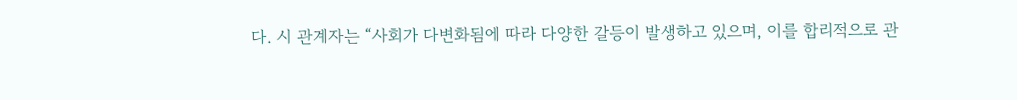다. 시 관계자는 “사회가 다변화됨에 따라 다양한 갈등이 발생하고 있으며, 이를 합리적으로 관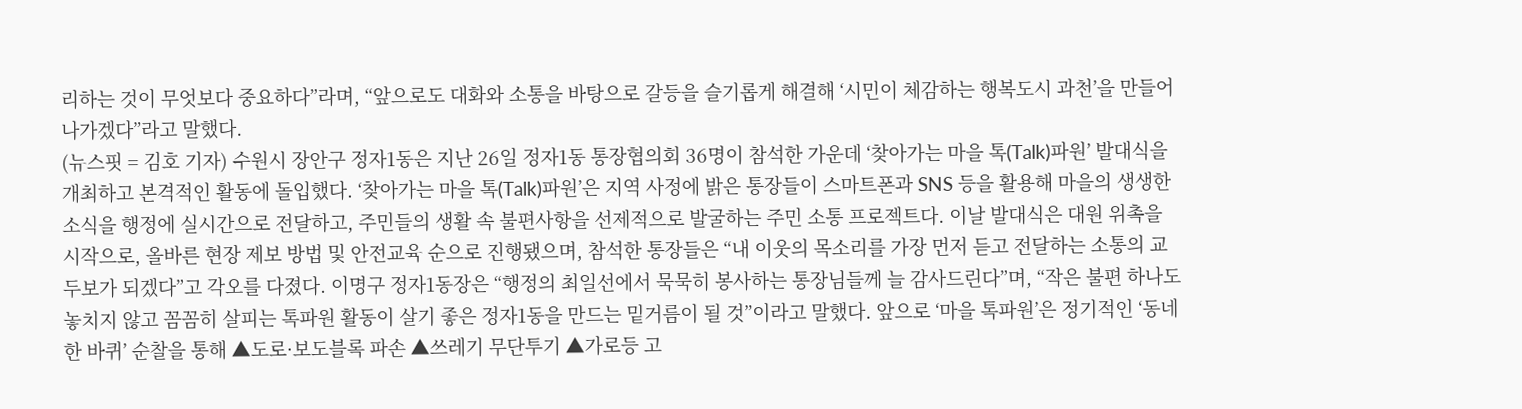리하는 것이 무엇보다 중요하다”라며, “앞으로도 대화와 소통을 바탕으로 갈등을 슬기롭게 해결해 ‘시민이 체감하는 행복도시 과천’을 만들어 나가겠다”라고 말했다.
(뉴스핏 = 김호 기자) 수원시 장안구 정자1동은 지난 26일 정자1동 통장협의회 36명이 참석한 가운데 ‘찾아가는 마을 톡(Talk)파원’ 발대식을 개최하고 본격적인 활동에 돌입했다. ‘찾아가는 마을 톡(Talk)파원’은 지역 사정에 밝은 통장들이 스마트폰과 SNS 등을 활용해 마을의 생생한 소식을 행정에 실시간으로 전달하고, 주민들의 생활 속 불편사항을 선제적으로 발굴하는 주민 소통 프로젝트다. 이날 발대식은 대원 위촉을 시작으로, 올바른 현장 제보 방법 및 안전교육 순으로 진행됐으며, 참석한 통장들은 “내 이웃의 목소리를 가장 먼저 듣고 전달하는 소통의 교두보가 되겠다”고 각오를 다졌다. 이명구 정자1동장은 “행정의 최일선에서 묵묵히 봉사하는 통장님들께 늘 감사드린다”며, “작은 불편 하나도 놓치지 않고 꼼꼼히 살피는 톡파원 활동이 살기 좋은 정자1동을 만드는 밑거름이 될 것”이라고 말했다. 앞으로 ‘마을 톡파원’은 정기적인 ‘동네 한 바퀴’ 순찰을 통해 ▲도로·보도블록 파손 ▲쓰레기 무단투기 ▲가로등 고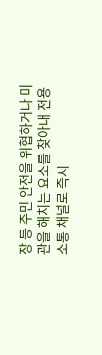장 등 주민 안전을 위협하거나 미관을 해치는 요소를 찾아내 전용 소통 채널로 즉시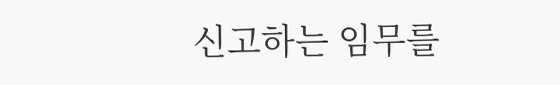신고하는 임무를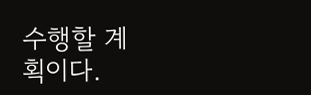수행할 계획이다.